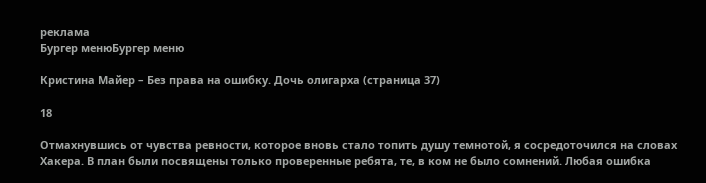реклама
Бургер менюБургер меню

Кристина Майер – Без права на ошибку. Дочь олигарха (страница 37)

18

Отмахнувшись от чувства ревности, которое вновь стало топить душу темнотой, я сосредоточился на словах Хакера. В план были посвящены только проверенные ребята, те, в ком не было сомнений. Любая ошибка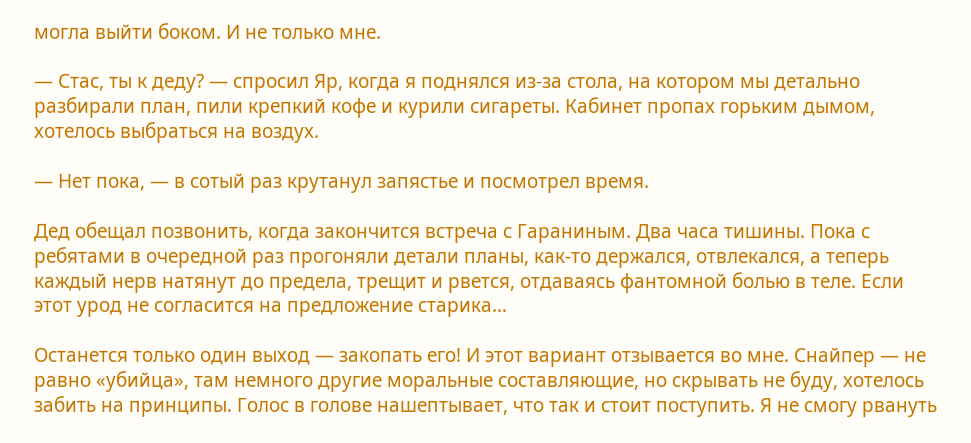могла выйти боком. И не только мне.

— Стас, ты к деду? — спросил Яр, когда я поднялся из-за стола, на котором мы детально разбирали план, пили крепкий кофе и курили сигареты. Кабинет пропах горьким дымом, хотелось выбраться на воздух.

— Нет пока, — в сотый раз крутанул запястье и посмотрел время.

Дед обещал позвонить, когда закончится встреча с Гараниным. Два часа тишины. Пока с ребятами в очередной раз прогоняли детали планы, как-то держался, отвлекался, а теперь каждый нерв натянут до предела, трещит и рвется, отдаваясь фантомной болью в теле. Если этот урод не согласится на предложение старика…

Останется только один выход — закопать его! И этот вариант отзывается во мне. Снайпер — не равно «убийца», там немного другие моральные составляющие, но скрывать не буду, хотелось забить на принципы. Голос в голове нашептывает, что так и стоит поступить. Я не смогу рвануть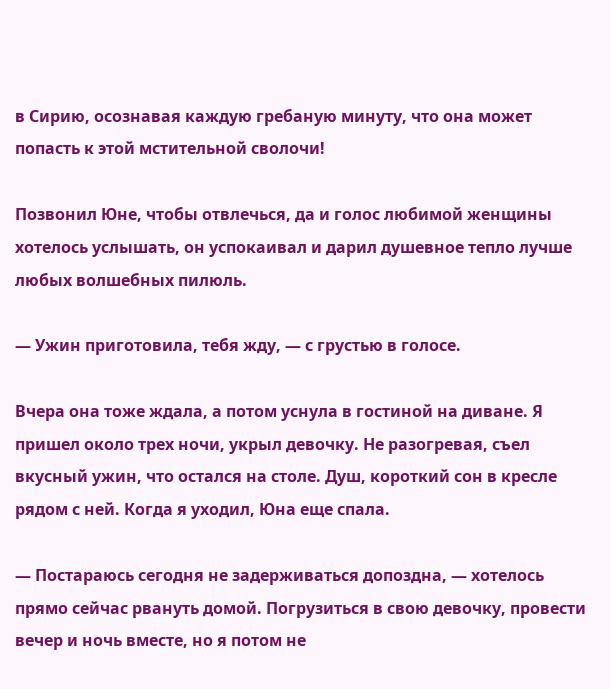в Сирию, осознавая каждую гребаную минуту, что она может попасть к этой мстительной сволочи!

Позвонил Юне, чтобы отвлечься, да и голос любимой женщины хотелось услышать, он успокаивал и дарил душевное тепло лучше любых волшебных пилюль.

— Ужин приготовила, тебя жду, — с грустью в голосе.

Вчера она тоже ждала, а потом уснула в гостиной на диване. Я пришел около трех ночи, укрыл девочку. Не разогревая, съел вкусный ужин, что остался на столе. Душ, короткий сон в кресле рядом с ней. Когда я уходил, Юна еще спала.

— Постараюсь сегодня не задерживаться допоздна, — хотелось прямо сейчас рвануть домой. Погрузиться в свою девочку, провести вечер и ночь вместе, но я потом не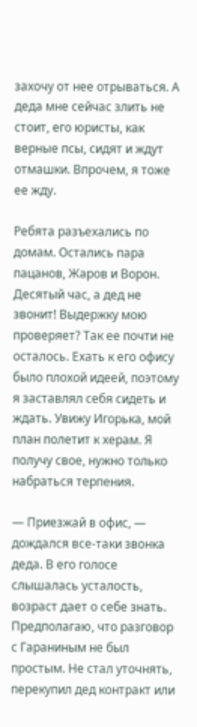захочу от нее отрываться. А деда мне сейчас злить не стоит, его юристы, как верные псы, сидят и ждут отмашки. Впрочем, я тоже ее жду.

Ребята разъехались по домам. Остались пара пацанов, Жаров и Ворон. Десятый час, а дед не звонит! Выдержку мою проверяет? Так ее почти не осталось. Ехать к его офису было плохой идеей, поэтому я заставлял себя сидеть и ждать. Увижу Игорька, мой план полетит к херам. Я получу свое, нужно только набраться терпения.

— Приезжай в офис, — дождался все-таки звонка деда. В его голосе слышалась усталость, возраст дает о себе знать. Предполагаю, что разговор с Гараниным не был простым. Не стал уточнять, перекупил дед контракт или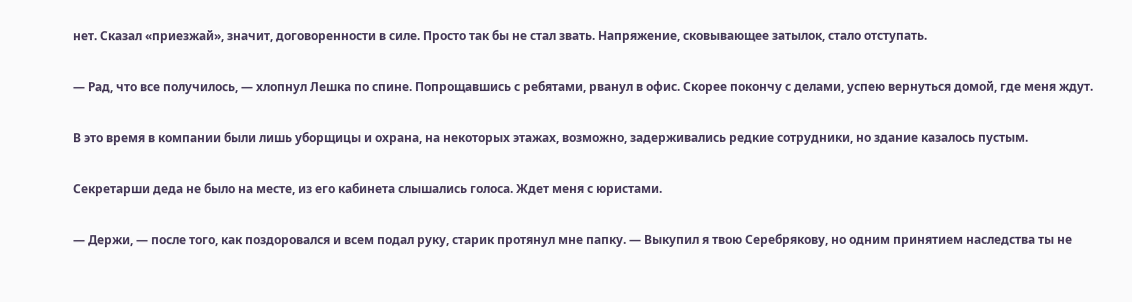нет. Сказал «приезжай», значит, договоренности в силе. Просто так бы не стал звать. Напряжение, сковывающее затылок, стало отступать.

— Рад, что все получилось, — хлопнул Лешка по спине. Попрощавшись с ребятами, рванул в офис. Скорее покончу с делами, успею вернуться домой, где меня ждут.

В это время в компании были лишь уборщицы и охрана, на некоторых этажах, возможно, задерживались редкие сотрудники, но здание казалось пустым.

Секретарши деда не было на месте, из его кабинета слышались голоса. Ждет меня с юристами.

— Держи, — после того, как поздоровался и всем подал руку, старик протянул мне папку. — Выкупил я твою Серебрякову, но одним принятием наследства ты не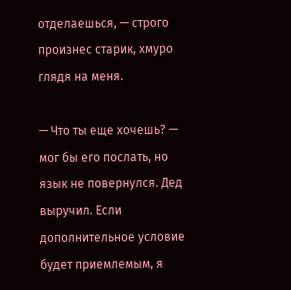отделаешься, — строго произнес старик, хмуро глядя на меня.

— Что ты еще хочешь? — мог бы его послать, но язык не повернулся. Дед выручил. Если дополнительное условие будет приемлемым, я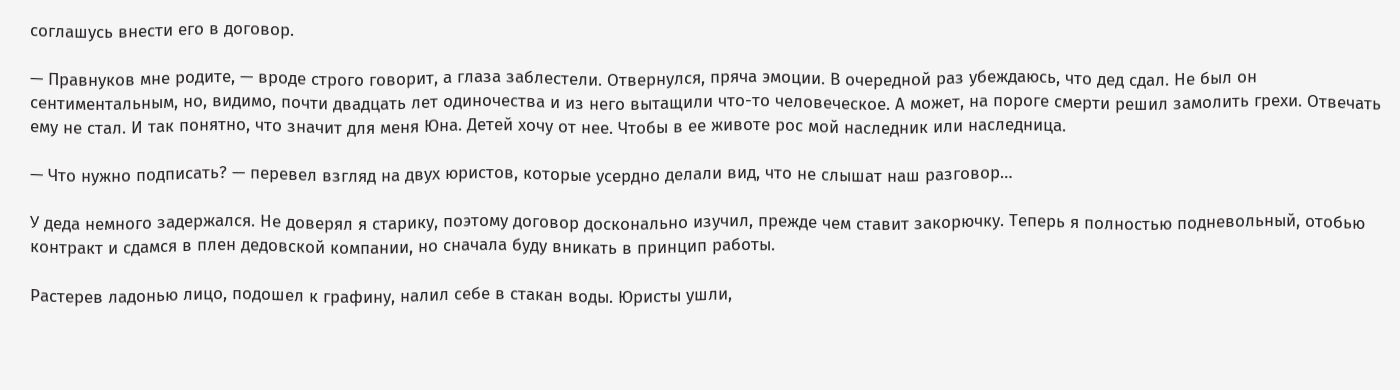соглашусь внести его в договор.

— Правнуков мне родите, — вроде строго говорит, а глаза заблестели. Отвернулся, пряча эмоции. В очередной раз убеждаюсь, что дед сдал. Не был он сентиментальным, но, видимо, почти двадцать лет одиночества и из него вытащили что-то человеческое. А может, на пороге смерти решил замолить грехи. Отвечать ему не стал. И так понятно, что значит для меня Юна. Детей хочу от нее. Чтобы в ее животе рос мой наследник или наследница.

— Что нужно подписать? — перевел взгляд на двух юристов, которые усердно делали вид, что не слышат наш разговор…

У деда немного задержался. Не доверял я старику, поэтому договор досконально изучил, прежде чем ставит закорючку. Теперь я полностью подневольный, отобью контракт и сдамся в плен дедовской компании, но сначала буду вникать в принцип работы.

Растерев ладонью лицо, подошел к графину, налил себе в стакан воды. Юристы ушли,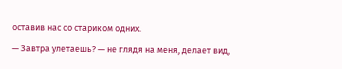оставив нас со стариком одних.

— Завтра улетаешь? — не глядя на меня, делает вид,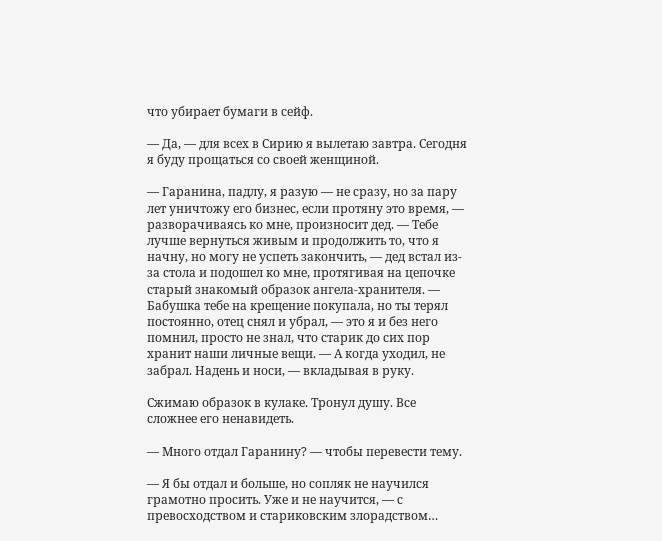что убирает бумаги в сейф.

— Да, — для всех в Сирию я вылетаю завтра. Сегодня я буду прощаться со своей женщиной.

— Гаранина, падлу, я разую — не сразу, но за пару лет уничтожу его бизнес, если протяну это время, — разворачиваясь ко мне, произносит дед. — Тебе лучше вернуться живым и продолжить то, что я начну, но могу не успеть закончить, — дед встал из-за стола и подошел ко мне, протягивая на цепочке старый знакомый образок ангела-хранителя. — Бабушка тебе на крещение покупала, но ты терял постоянно, отец снял и убрал, — это я и без него помнил, просто не знал, что старик до сих пор хранит наши личные вещи. — А когда уходил, не забрал. Надень и носи, — вкладывая в руку.

Сжимаю образок в кулаке. Тронул душу. Все сложнее его ненавидеть.

— Много отдал Гаранину? — чтобы перевести тему.

— Я бы отдал и больше, но сопляк не научился грамотно просить. Уже и не научится, — с превосходством и стариковским злорадством…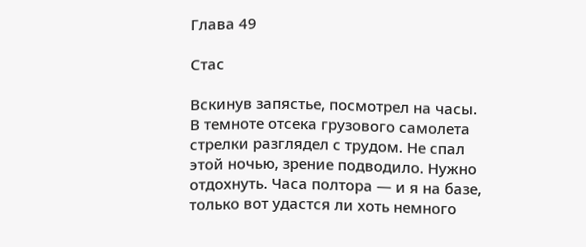Глава 49

Стас

Вскинув запястье, посмотрел на часы. В темноте отсека грузового самолета стрелки разглядел с трудом. Не спал этой ночью, зрение подводило. Нужно отдохнуть. Часа полтора — и я на базе, только вот удастся ли хоть немного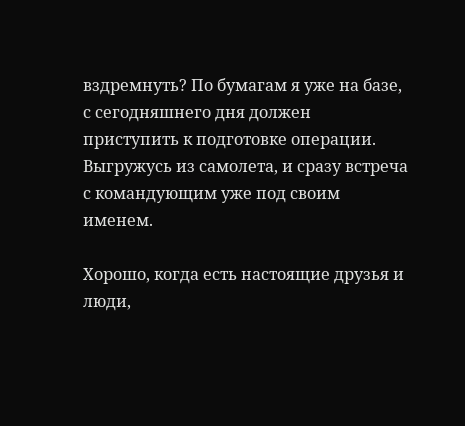вздремнуть? По бумагам я уже на базе, с сегодняшнего дня должен приступить к подготовке операции. Выгружусь из самолета, и сразу встреча с командующим уже под своим именем.

Хорошо, когда есть настоящие друзья и люди,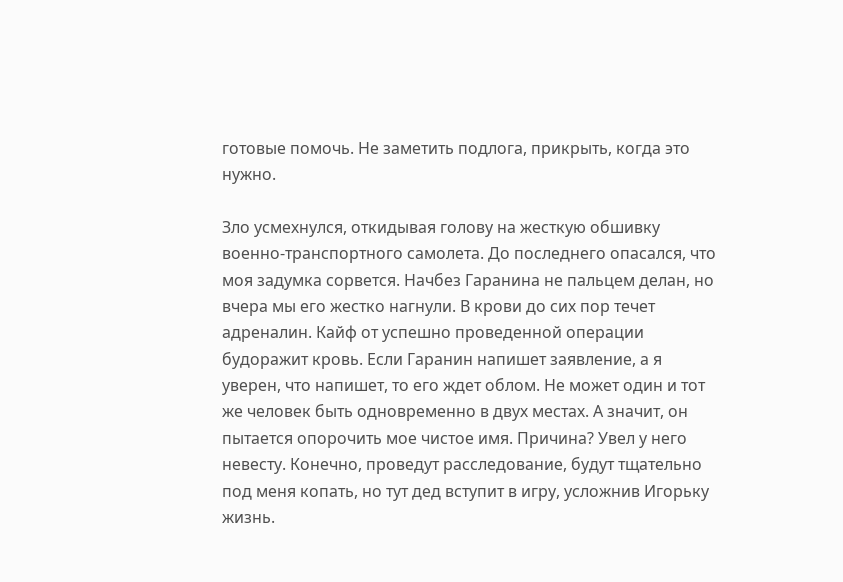готовые помочь. Не заметить подлога, прикрыть, когда это нужно.

Зло усмехнулся, откидывая голову на жесткую обшивку военно-транспортного самолета. До последнего опасался, что моя задумка сорвется. Начбез Гаранина не пальцем делан, но вчера мы его жестко нагнули. В крови до сих пор течет адреналин. Кайф от успешно проведенной операции будоражит кровь. Если Гаранин напишет заявление, а я уверен, что напишет, то его ждет облом. Не может один и тот же человек быть одновременно в двух местах. А значит, он пытается опорочить мое чистое имя. Причина? Увел у него невесту. Конечно, проведут расследование, будут тщательно под меня копать, но тут дед вступит в игру, усложнив Игорьку жизнь.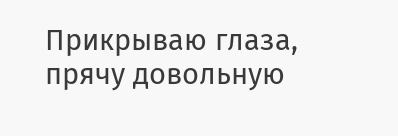Прикрываю глаза, прячу довольную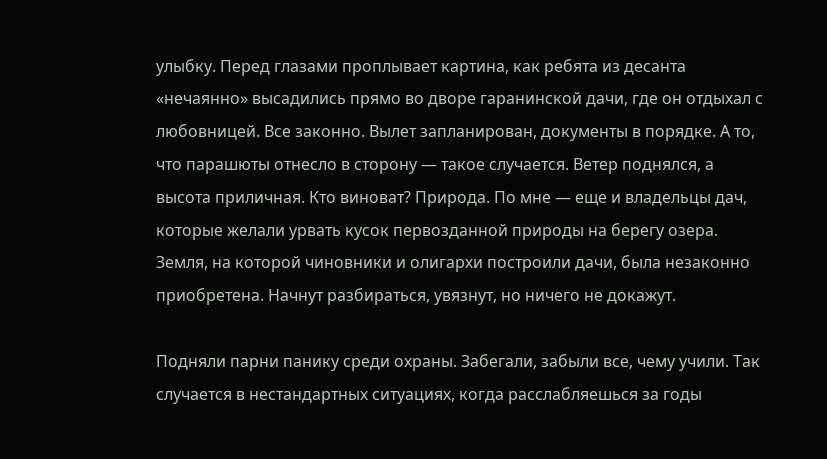улыбку. Перед глазами проплывает картина, как ребята из десанта «нечаянно» высадились прямо во дворе гаранинской дачи, где он отдыхал с любовницей. Все законно. Вылет запланирован, документы в порядке. А то, что парашюты отнесло в сторону — такое случается. Ветер поднялся, а высота приличная. Кто виноват? Природа. По мне — еще и владельцы дач, которые желали урвать кусок первозданной природы на берегу озера. Земля, на которой чиновники и олигархи построили дачи, была незаконно приобретена. Начнут разбираться, увязнут, но ничего не докажут.

Подняли парни панику среди охраны. Забегали, забыли все, чему учили. Так случается в нестандартных ситуациях, когда расслабляешься за годы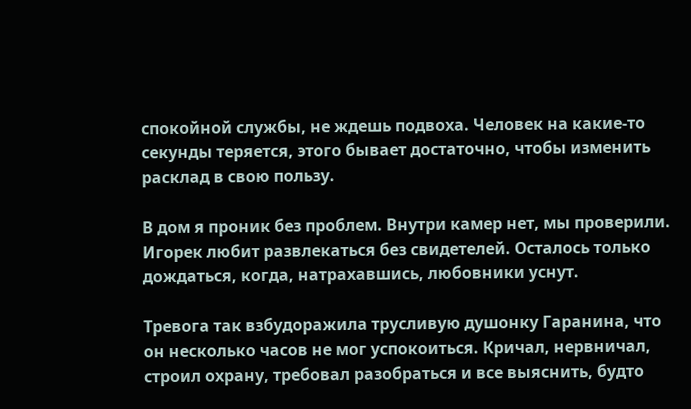спокойной службы, не ждешь подвоха. Человек на какие-то секунды теряется, этого бывает достаточно, чтобы изменить расклад в свою пользу.

В дом я проник без проблем. Внутри камер нет, мы проверили. Игорек любит развлекаться без свидетелей. Осталось только дождаться, когда, натрахавшись, любовники уснут.

Тревога так взбудоражила трусливую душонку Гаранина, что он несколько часов не мог успокоиться. Кричал, нервничал, строил охрану, требовал разобраться и все выяснить, будто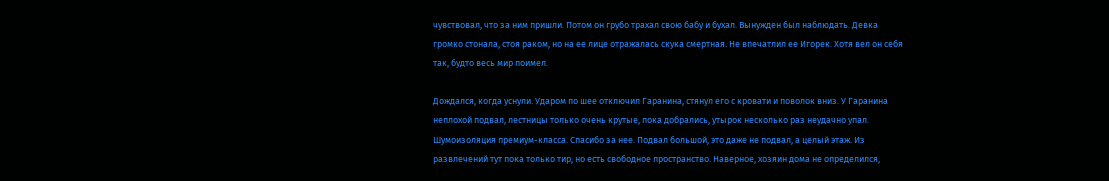чувствовал, что за ним пришли. Потом он грубо трахал свою бабу и бухал. Вынужден был наблюдать. Девка громко стонала, стоя раком, но на ее лице отражалась скука смертная. Не впечатлил ее Игорек. Хотя вел он себя так, будто весь мир поимел.

Дождался, когда уснули. Ударом по шее отключил Гаранина, стянул его с кровати и поволок вниз. У Гаранина неплохой подвал, лестницы только очень крутые, пока добрались, утырок несколько раз неудачно упал. Шумоизоляция премиум-класса. Спасибо за нее. Подвал большой, это даже не подвал, а целый этаж. Из развлечений тут пока только тир, но есть свободное пространство. Наверное, хозяин дома не определился,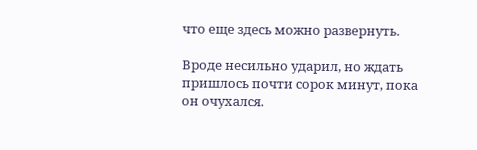что еще здесь можно развернуть.

Вроде несильно ударил, но ждать пришлось почти сорок минут, пока он очухался.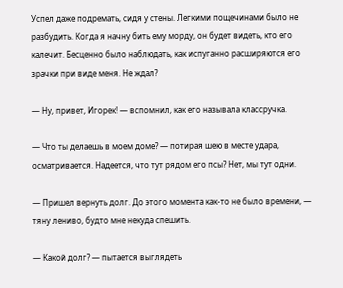Успел даже подремать, сидя у стены. Легкими пощечинами было не разбудить. Когда я начну бить ему морду, он будет видеть, кто его калечит. Бесценно было наблюдать, как испуганно расширяются его зрачки при виде меня. Не ждал?

— Ну, привет, Игорек! — вспомнил, как его называла классручка.

— Что ты делаешь в моем доме? — потирая шею в месте удара, осматривается. Надеется, что тут рядом его псы? Нет, мы тут одни.

— Пришел вернуть долг. До этого момента как-то не было времени, — тяну лениво, будто мне некуда спешить.

— Какой долг? — пытается выглядеть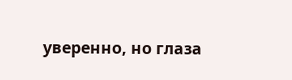уверенно, но глаза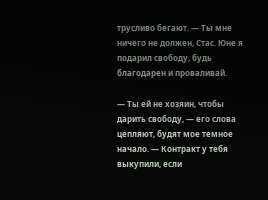трусливо бегают. — Ты мне ничего не должен, Стас. Юне я подарил свободу, будь благодарен и проваливай.

— Ты ей не хозяин, чтобы дарить свободу, — его слова цепляют, будят мое темное начало. — Контракт у тебя выкупили, если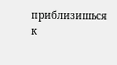приблизишься к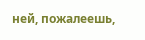ней, пожалеешь,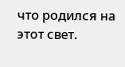что родился на этот свет.